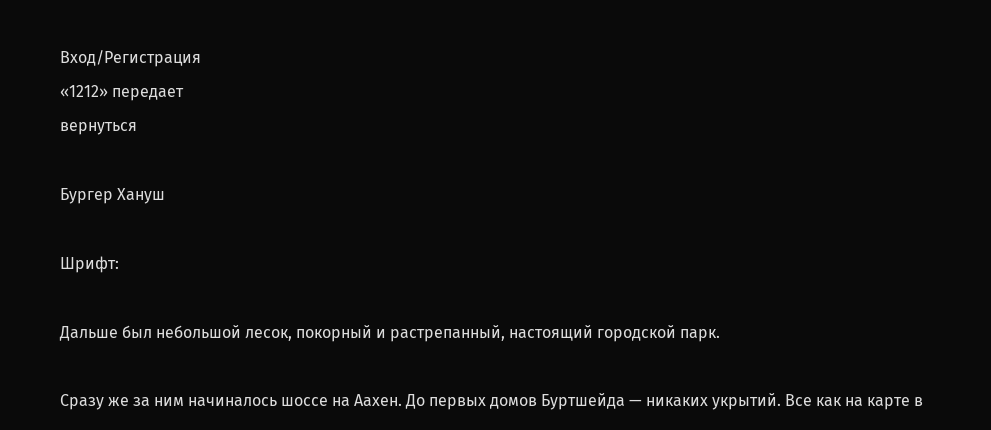Вход/Регистрация
«1212» передает
вернуться

Бургер Хануш

Шрифт:

Дальше был небольшой лесок, покорный и растрепанный, настоящий городской парк.

Сразу же за ним начиналось шоссе на Аахен. До первых домов Буртшейда — никаких укрытий. Все как на карте в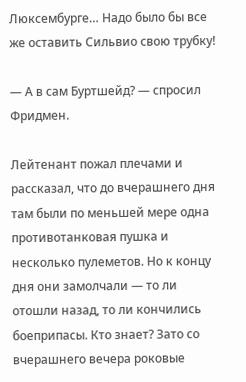Люксембурге… Надо было бы все же оставить Сильвио свою трубку!

— А в сам Буртшейд? — спросил Фридмен.

Лейтенант пожал плечами и рассказал, что до вчерашнего дня там были по меньшей мере одна противотанковая пушка и несколько пулеметов. Но к концу дня они замолчали — то ли отошли назад, то ли кончились боеприпасы. Кто знает? Зато со вчерашнего вечера роковые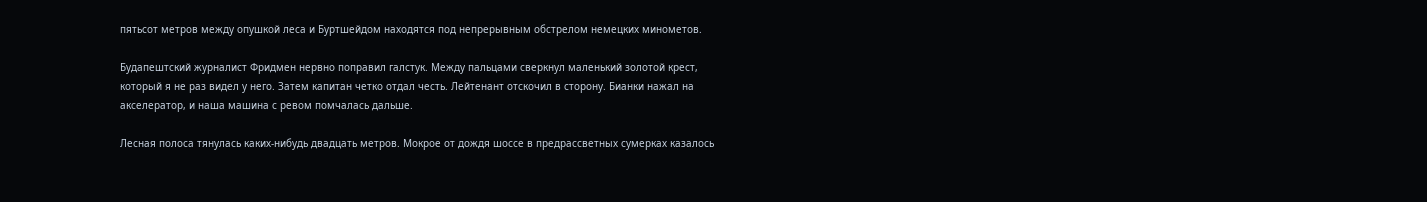пятьсот метров между опушкой леса и Буртшейдом находятся под непрерывным обстрелом немецких минометов.

Будапештский журналист Фридмен нервно поправил галстук. Между пальцами сверкнул маленький золотой крест, который я не раз видел у него. Затем капитан четко отдал честь. Лейтенант отскочил в сторону. Бианки нажал на акселератор, и наша машина с ревом помчалась дальше.

Лесная полоса тянулась каких-нибудь двадцать метров. Мокрое от дождя шоссе в предрассветных сумерках казалось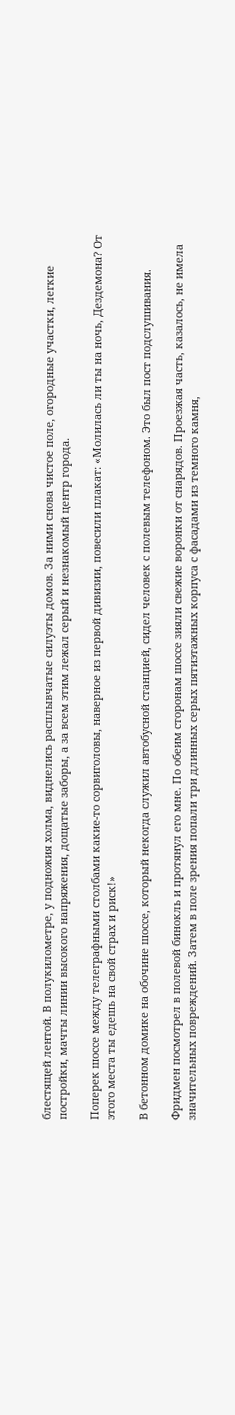блестящей лентой. В полукилометре, у подножия холма, виднелись расплывчатые силуэты домов. За ними снова чистое поле, огородные участки, легкие постройки, мачты линии высокого напряжения, дощатые заборы, а за всем этим лежал серый и незнакомый центр города.

Поперек шоссе между телеграфными столбами какие-то сорвиголовы, наверное из первой дивизии, повесили плакат: «Молилась ли ты на ночь, Дездемона? От этого места ты едешь на свой страх и риск!»

В бетонном домике на обочине шоссе, который некогда служил автобусной станцией, сидел человек с полевым телефоном. Это был пост подслушивания.

Фридмен посмотрел в полевой бинокль и протянул его мне. По обеим сторонам шоссе зияли свежие воронки от снарядов. Проезжая часть, казалось, не имела значительных повреждений. Затем в поле зрения попали три длинных серых пятиэтажных корпуса с фасадами из темного камня,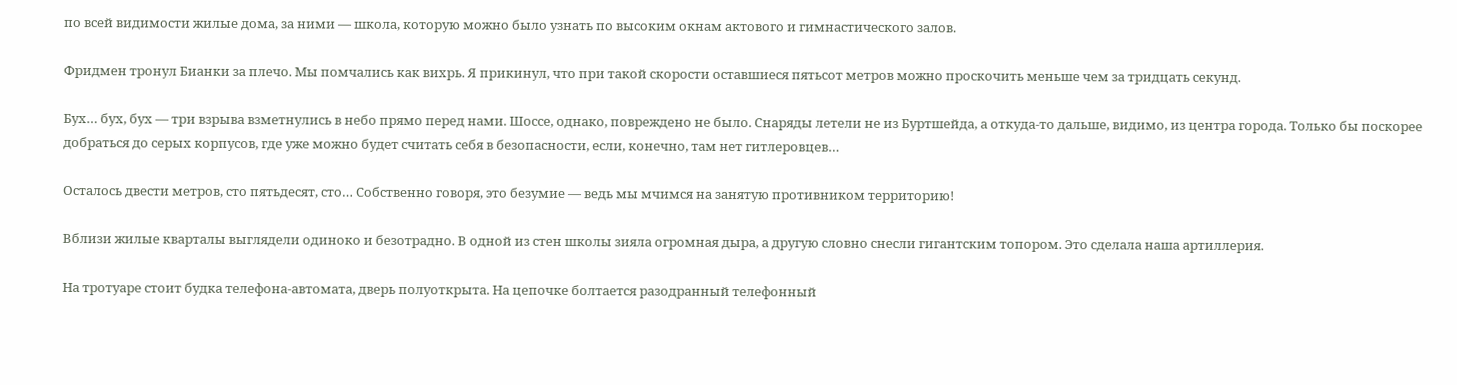по всей видимости жилые дома, за ними — школа, которую можно было узнать по высоким окнам актового и гимнастического залов.

Фридмен тронул Бианки за плечо. Мы помчались как вихрь. Я прикинул, что при такой скорости оставшиеся пятьсот метров можно проскочить меньше чем за тридцать секунд.

Бух… бух, бух — три взрыва взметнулись в небо прямо перед нами. Шоссе, однако, повреждено не было. Снаряды летели не из Буртшейда, а откуда-то дальше, видимо, из центра города. Только бы поскорее добраться до серых корпусов, где уже можно будет считать себя в безопасности, если, конечно, там нет гитлеровцев…

Осталось двести метров, сто пятьдесят, сто… Собственно говоря, это безумие — ведь мы мчимся на занятую противником территорию!

Вблизи жилые кварталы выглядели одиноко и безотрадно. В одной из стен школы зияла огромная дыра, а другую словно снесли гигантским топором. Это сделала наша артиллерия.

На тротуаре стоит будка телефона-автомата, дверь полуоткрыта. На цепочке болтается разодранный телефонный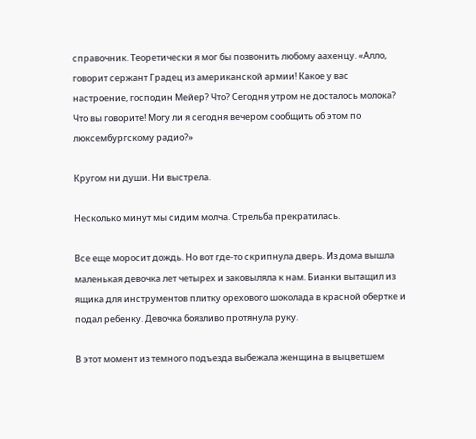справочник. Теоретически я мог бы позвонить любому аахенцу. «Алло, говорит сержант Градец из американской армии! Какое у вас настроение, господин Мейер? Что? Сегодня утром не досталось молока? Что вы говорите! Могу ли я сегодня вечером сообщить об этом по люксембургскому радио?»

Кругом ни души. Ни выстрела.

Несколько минут мы сидим молча. Стрельба прекратилась.

Все еще моросит дождь. Но вот где-то скрипнула дверь. Из дома вышла маленькая девочка лет четырех и заковыляла к нам. Бианки вытащил из ящика для инструментов плитку орехового шоколада в красной обертке и подал ребенку. Девочка боязливо протянула руку.

В этот момент из темного подъезда выбежала женщина в выцветшем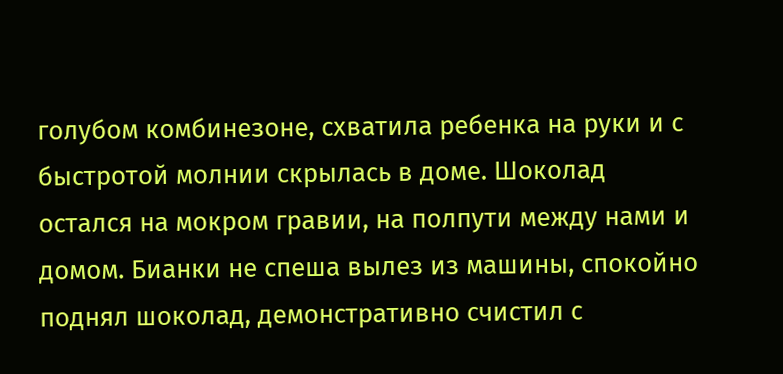голубом комбинезоне, схватила ребенка на руки и с быстротой молнии скрылась в доме. Шоколад остался на мокром гравии, на полпути между нами и домом. Бианки не спеша вылез из машины, спокойно поднял шоколад, демонстративно счистил с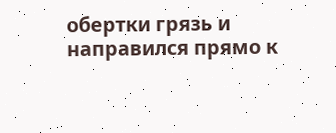обертки грязь и направился прямо к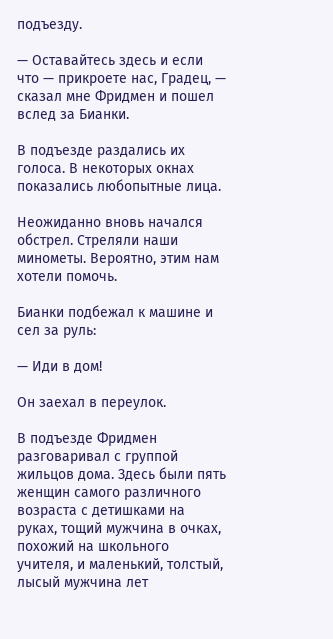подъезду.

— Оставайтесь здесь и если что — прикроете нас, Градец, — сказал мне Фридмен и пошел вслед за Бианки.

В подъезде раздались их голоса. В некоторых окнах показались любопытные лица.

Неожиданно вновь начался обстрел. Стреляли наши минометы. Вероятно, этим нам хотели помочь.

Бианки подбежал к машине и сел за руль:

— Иди в дом!

Он заехал в переулок.

В подъезде Фридмен разговаривал с группой жильцов дома. Здесь были пять женщин самого различного возраста с детишками на руках, тощий мужчина в очках, похожий на школьного учителя, и маленький, толстый, лысый мужчина лет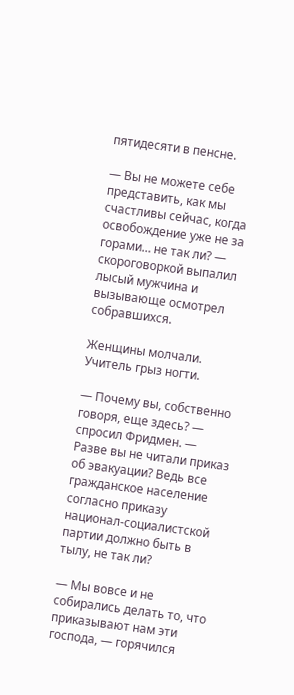пятидесяти в пенсне.

— Вы не можете себе представить, как мы счастливы сейчас, когда освобождение уже не за горами… не так ли? — скороговоркой выпалил лысый мужчина и вызывающе осмотрел собравшихся.

Женщины молчали. Учитель грыз ногти.

— Почему вы, собственно говоря, еще здесь? — спросил Фридмен. — Разве вы не читали приказ об эвакуации? Ведь все гражданское население согласно приказу национал-социалистской партии должно быть в тылу, не так ли?

— Мы вовсе и не собирались делать то, что приказывают нам эти господа, — горячился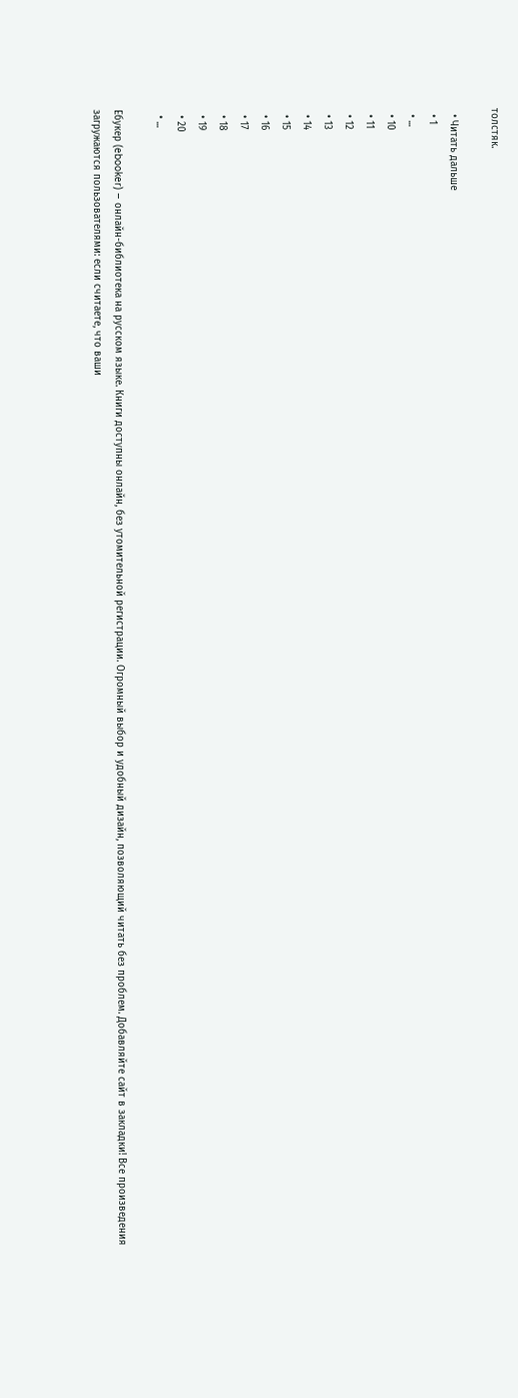толстяк.

  • Читать дальше
  • 1
  • ...
  • 10
  • 11
  • 12
  • 13
  • 14
  • 15
  • 16
  • 17
  • 18
  • 19
  • 20
  • ...

Ебукер (ebooker) – онлайн-библиотека на русском языке. Книги доступны онлайн, без утомительной регистрации. Огромный выбор и удобный дизайн, позволяющий читать без проблем. Добавляйте сайт в закладки! Все произведения загружаются пользователями: если считаете, что ваши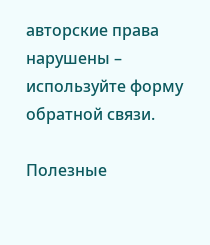авторские права нарушены – используйте форму обратной связи.

Полезные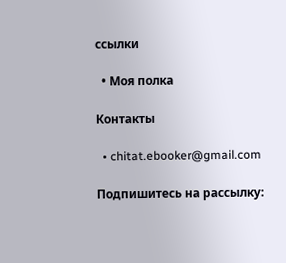ссылки

  • Моя полка

Контакты

  • chitat.ebooker@gmail.com

Подпишитесь на рассылку: